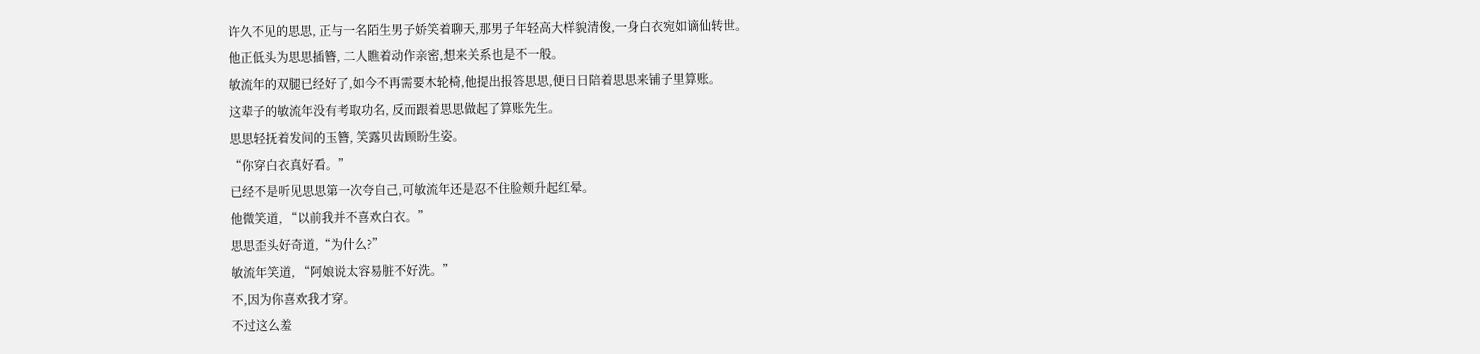许久不见的思思, 正与一名陌生男子娇笑着聊天,那男子年轻高大样貌清俊,一身白衣宛如谪仙转世。
他正低头为思思插簪, 二人瞧着动作亲密,想来关系也是不一般。
敏流年的双腿已经好了,如今不再需要木轮椅,他提出报答思思,便日日陪着思思来铺子里算账。
这辈子的敏流年没有考取功名, 反而跟着思思做起了算账先生。
思思轻抚着发间的玉簪, 笑露贝齿顾盼生姿。
“你穿白衣真好看。”
已经不是听见思思第一次夸自己,可敏流年还是忍不住脸颊升起红晕。
他微笑道, “以前我并不喜欢白衣。”
思思歪头好奇道,“为什么?”
敏流年笑道, “阿娘说太容易脏不好洗。”
不,因为你喜欢我才穿。
不过这么羞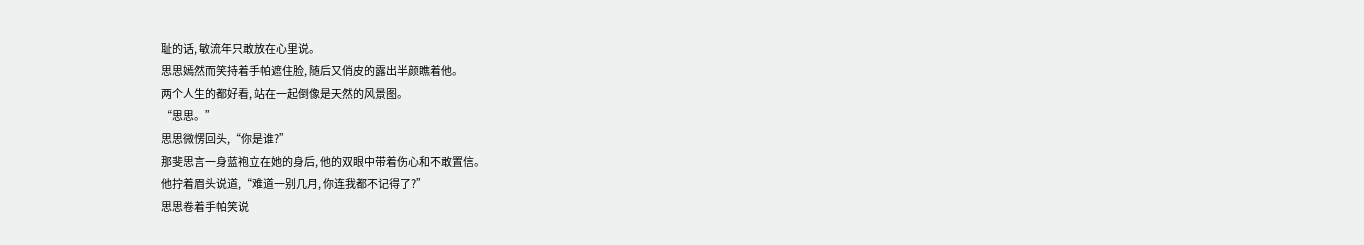耻的话, 敏流年只敢放在心里说。
思思嫣然而笑持着手帕遮住脸, 随后又俏皮的露出半颜瞧着他。
两个人生的都好看, 站在一起倒像是天然的风景图。
“思思。”
思思微愣回头,“你是谁?”
那斐思言一身蓝袍立在她的身后, 他的双眼中带着伤心和不敢置信。
他拧着眉头说道,“难道一别几月, 你连我都不记得了?”
思思卷着手帕笑说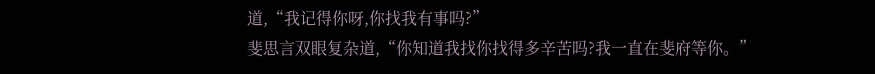道,“我记得你呀,你找我有事吗?”
斐思言双眼复杂道,“你知道我找你找得多辛苦吗?我一直在斐府等你。”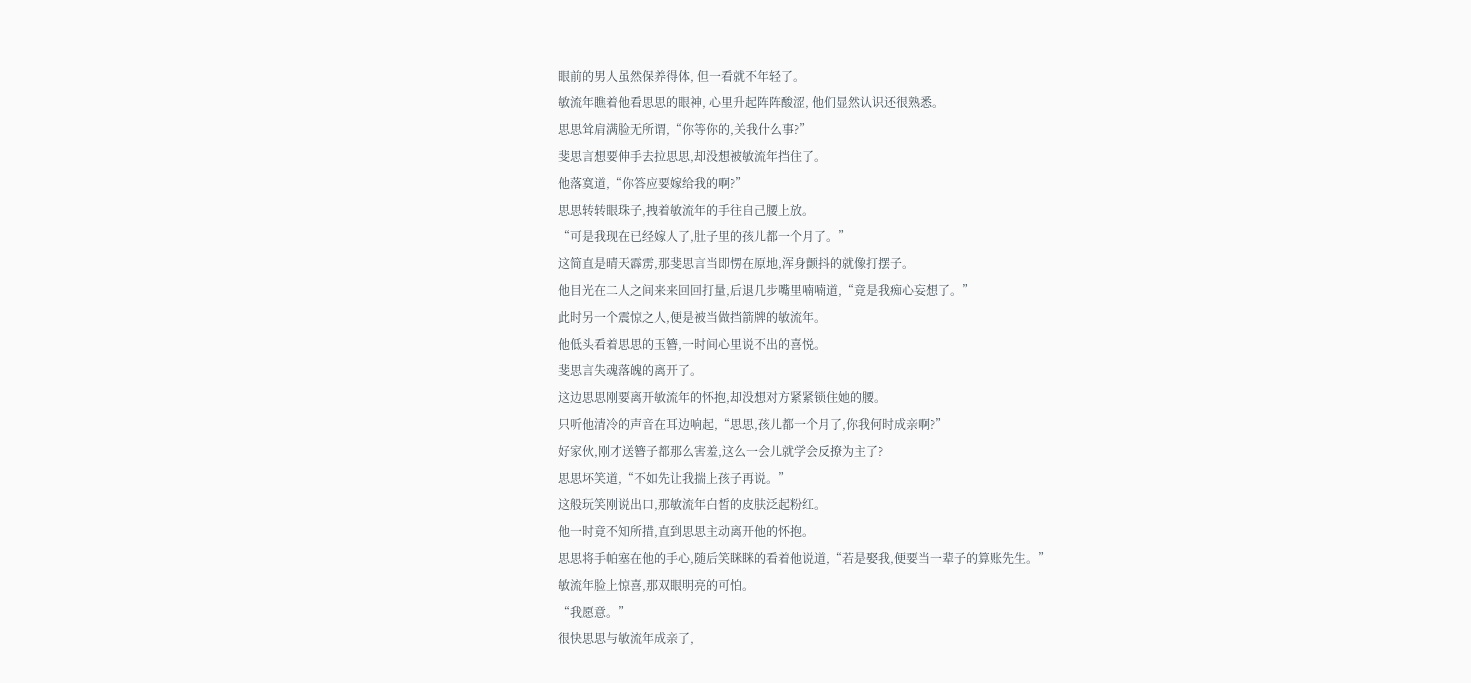眼前的男人虽然保养得体, 但一看就不年轻了。
敏流年瞧着他看思思的眼神, 心里升起阵阵酸涩, 他们显然认识还很熟悉。
思思耸肩满脸无所谓,“你等你的,关我什么事?”
斐思言想要伸手去拉思思,却没想被敏流年挡住了。
他落寞道,“你答应要嫁给我的啊?”
思思转转眼珠子,拽着敏流年的手往自己腰上放。
“可是我现在已经嫁人了,肚子里的孩儿都一个月了。”
这简直是晴天霹雳,那斐思言当即愣在原地,浑身颤抖的就像打摆子。
他目光在二人之间来来回回打量,后退几步嘴里喃喃道,“竟是我痴心妄想了。”
此时另一个震惊之人,便是被当做挡箭牌的敏流年。
他低头看着思思的玉簪,一时间心里说不出的喜悦。
斐思言失魂落魄的离开了。
这边思思刚要离开敏流年的怀抱,却没想对方紧紧锁住她的腰。
只听他清冷的声音在耳边响起,“思思,孩儿都一个月了,你我何时成亲啊?”
好家伙,刚才送簪子都那么害羞,这么一会儿就学会反撩为主了?
思思坏笑道,“不如先让我揣上孩子再说。”
这般玩笑刚说出口,那敏流年白皙的皮肤泛起粉红。
他一时竟不知所措,直到思思主动离开他的怀抱。
思思将手帕塞在他的手心,随后笑眯眯的看着他说道,“若是娶我,便要当一辈子的算账先生。”
敏流年脸上惊喜,那双眼明亮的可怕。
“我愿意。”
很快思思与敏流年成亲了,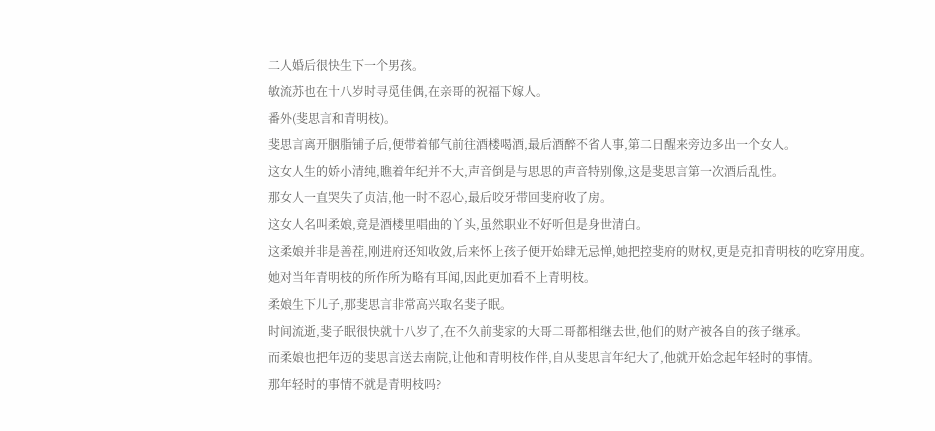二人婚后很快生下一个男孩。
敏流苏也在十八岁时寻觅佳偶,在亲哥的祝福下嫁人。
番外(斐思言和青明枝)。
斐思言离开胭脂铺子后,便带着郁气前往酒楼喝酒,最后酒醉不省人事,第二日醒来旁边多出一个女人。
这女人生的娇小清纯,瞧着年纪并不大,声音倒是与思思的声音特别像,这是斐思言第一次酒后乱性。
那女人一直哭失了贞洁,他一时不忍心,最后咬牙带回斐府收了房。
这女人名叫柔娘,竟是酒楼里唱曲的丫头,虽然职业不好听但是身世清白。
这柔娘并非是善茬,刚进府还知收敛,后来怀上孩子便开始肆无忌惮,她把控斐府的财权,更是克扣青明枝的吃穿用度。
她对当年青明枝的所作所为略有耳闻,因此更加看不上青明枝。
柔娘生下儿子,那斐思言非常高兴取名斐子眠。
时间流逝,斐子眠很快就十八岁了,在不久前斐家的大哥二哥都相继去世,他们的财产被各自的孩子继承。
而柔娘也把年迈的斐思言送去南院,让他和青明枝作伴,自从斐思言年纪大了,他就开始念起年轻时的事情。
那年轻时的事情不就是青明枝吗?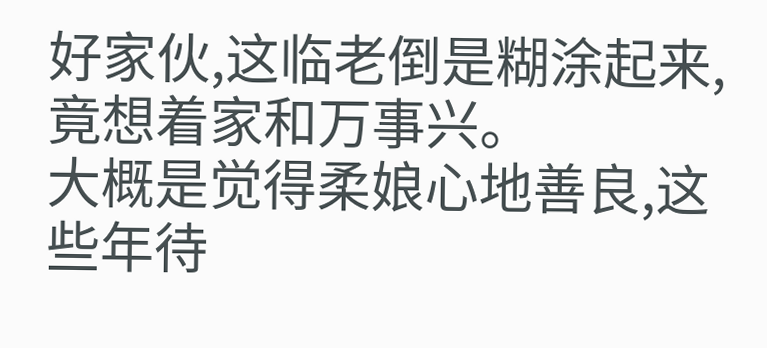好家伙,这临老倒是糊涂起来,竟想着家和万事兴。
大概是觉得柔娘心地善良,这些年待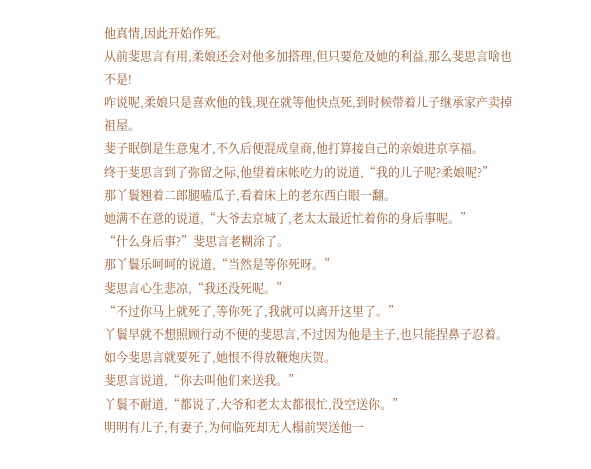他真情,因此开始作死。
从前斐思言有用,柔娘还会对他多加搭理,但只要危及她的利益,那么斐思言啥也不是!
咋说呢,柔娘只是喜欢他的钱,现在就等他快点死,到时候带着儿子继承家产卖掉祖屋。
斐子眠倒是生意鬼才,不久后便混成皇商,他打算接自己的亲娘进京享福。
终于斐思言到了弥留之际,他望着床帐吃力的说道,“我的儿子呢?柔娘呢?”
那丫鬟翘着二郎腿嗑瓜子,看着床上的老东西白眼一翻。
她满不在意的说道,“大爷去京城了,老太太最近忙着你的身后事呢。”
“什么身后事?”斐思言老糊涂了。
那丫鬟乐呵呵的说道,“当然是等你死呀。”
斐思言心生悲凉,“我还没死呢。”
“不过你马上就死了,等你死了,我就可以离开这里了。”
丫鬟早就不想照顾行动不便的斐思言,不过因为他是主子,也只能捏鼻子忍着。
如今斐思言就要死了,她恨不得放鞭炮庆贺。
斐思言说道,“你去叫他们来送我。”
丫鬟不耐道,“都说了,大爷和老太太都很忙,没空送你。”
明明有儿子,有妻子,为何临死却无人榻前哭送他一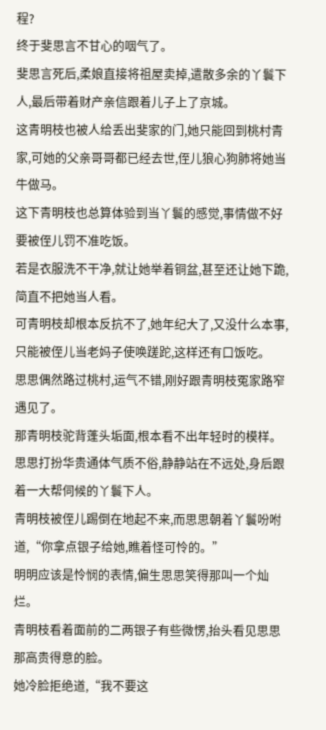程?
终于斐思言不甘心的咽气了。
斐思言死后,柔娘直接将祖屋卖掉,遣散多余的丫鬟下人,最后带着财产亲信跟着儿子上了京城。
这青明枝也被人给丢出斐家的门,她只能回到桃村青家,可她的父亲哥哥都已经去世,侄儿狼心狗肺将她当牛做马。
这下青明枝也总算体验到当丫鬟的感觉,事情做不好要被侄儿罚不准吃饭。
若是衣服洗不干净,就让她举着铜盆,甚至还让她下跪,简直不把她当人看。
可青明枝却根本反抗不了,她年纪大了,又没什么本事,只能被侄儿当老妈子使唤蹉跎,这样还有口饭吃。
思思偶然路过桃村,运气不错,刚好跟青明枝冤家路窄遇见了。
那青明枝驼背蓬头垢面,根本看不出年轻时的模样。
思思打扮华贵通体气质不俗,静静站在不远处,身后跟着一大帮伺候的丫鬟下人。
青明枝被侄儿踢倒在地起不来,而思思朝着丫鬟吩咐道,“你拿点银子给她,瞧着怪可怜的。”
明明应该是怜悯的表情,偏生思思笑得那叫一个灿烂。
青明枝看着面前的二两银子有些微愣,抬头看见思思那高贵得意的脸。
她冷脸拒绝道,“我不要这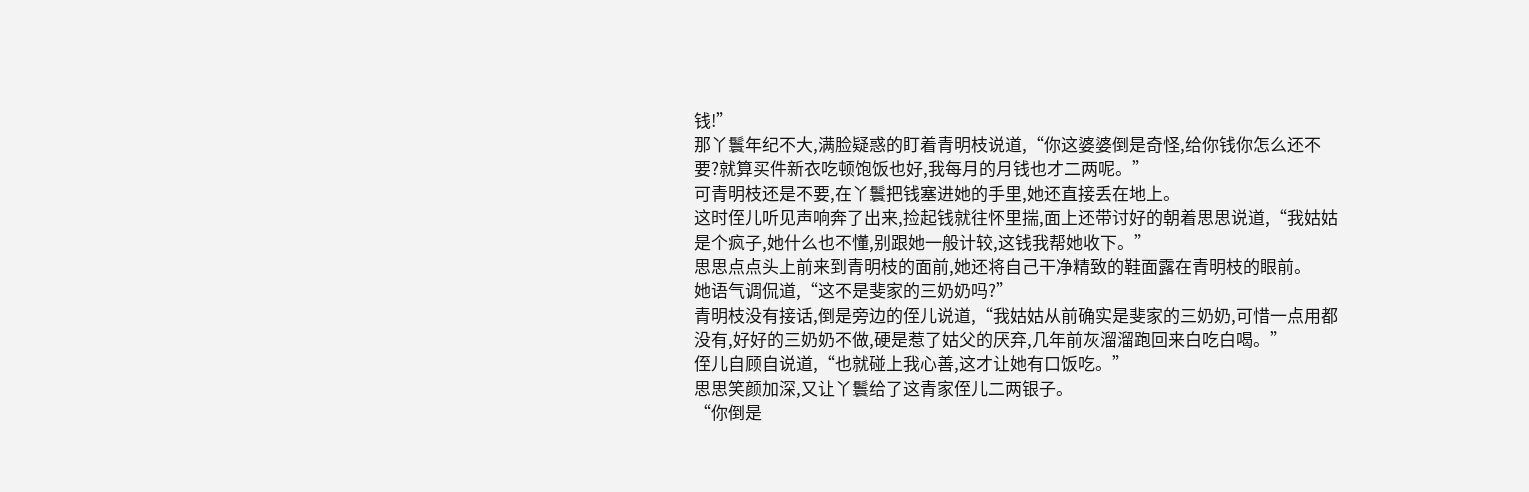钱!”
那丫鬟年纪不大,满脸疑惑的盯着青明枝说道,“你这婆婆倒是奇怪,给你钱你怎么还不要?就算买件新衣吃顿饱饭也好,我每月的月钱也才二两呢。”
可青明枝还是不要,在丫鬟把钱塞进她的手里,她还直接丢在地上。
这时侄儿听见声响奔了出来,捡起钱就往怀里揣,面上还带讨好的朝着思思说道,“我姑姑是个疯子,她什么也不懂,别跟她一般计较,这钱我帮她收下。”
思思点点头上前来到青明枝的面前,她还将自己干净精致的鞋面露在青明枝的眼前。
她语气调侃道,“这不是斐家的三奶奶吗?”
青明枝没有接话,倒是旁边的侄儿说道,“我姑姑从前确实是斐家的三奶奶,可惜一点用都没有,好好的三奶奶不做,硬是惹了姑父的厌弃,几年前灰溜溜跑回来白吃白喝。”
侄儿自顾自说道,“也就碰上我心善,这才让她有口饭吃。”
思思笑颜加深,又让丫鬟给了这青家侄儿二两银子。
“你倒是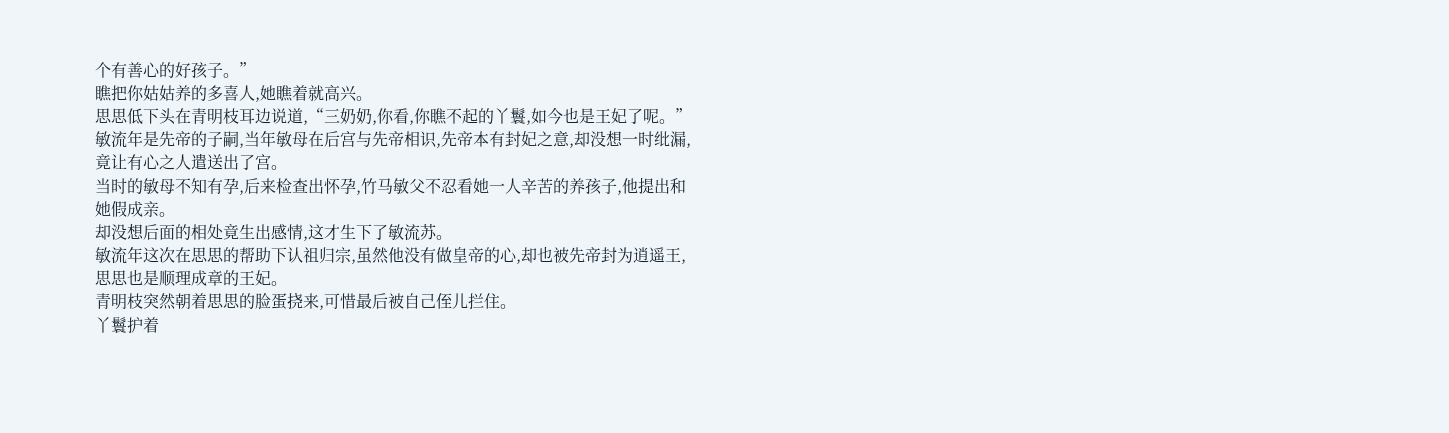个有善心的好孩子。”
瞧把你姑姑养的多喜人,她瞧着就高兴。
思思低下头在青明枝耳边说道,“三奶奶,你看,你瞧不起的丫鬟,如今也是王妃了呢。”
敏流年是先帝的子嗣,当年敏母在后宫与先帝相识,先帝本有封妃之意,却没想一时纰漏,竟让有心之人遣送出了宫。
当时的敏母不知有孕,后来检查出怀孕,竹马敏父不忍看她一人辛苦的养孩子,他提出和她假成亲。
却没想后面的相处竟生出感情,这才生下了敏流苏。
敏流年这次在思思的帮助下认祖归宗,虽然他没有做皇帝的心,却也被先帝封为逍遥王,思思也是顺理成章的王妃。
青明枝突然朝着思思的脸蛋挠来,可惜最后被自己侄儿拦住。
丫鬟护着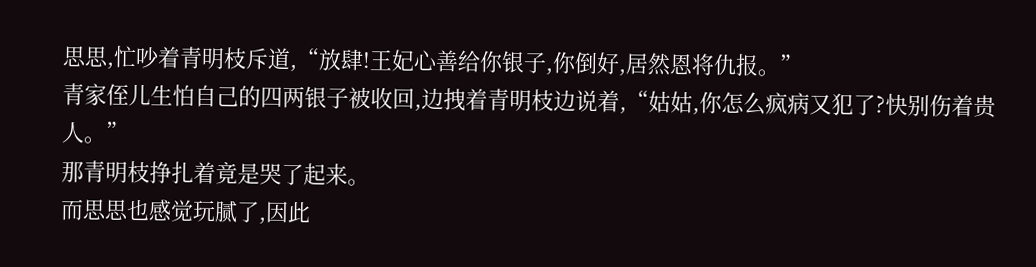思思,忙吵着青明枝斥道,“放肆!王妃心善给你银子,你倒好,居然恩将仇报。”
青家侄儿生怕自己的四两银子被收回,边拽着青明枝边说着,“姑姑,你怎么疯病又犯了?快别伤着贵人。”
那青明枝挣扎着竟是哭了起来。
而思思也感觉玩腻了,因此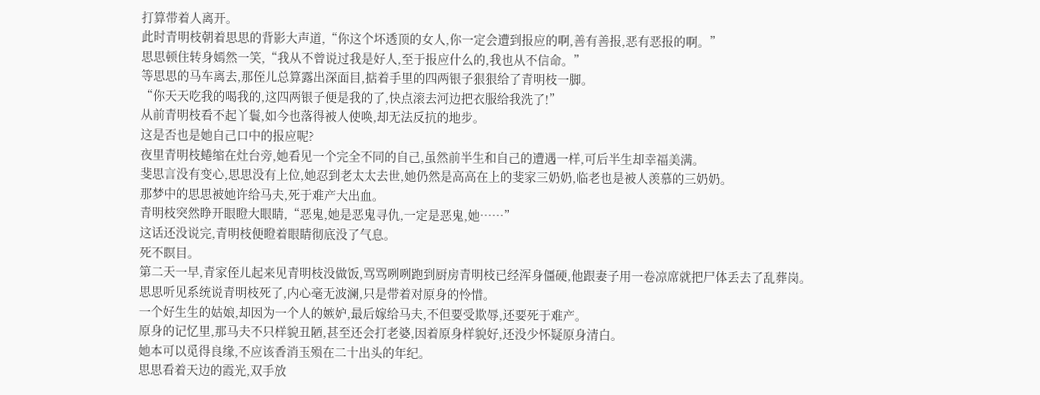打算带着人离开。
此时青明枝朝着思思的背影大声道,“你这个坏透顶的女人,你一定会遭到报应的啊,善有善报,恶有恶报的啊。”
思思顿住转身嫣然一笑,“我从不曾说过我是好人,至于报应什么的,我也从不信命。”
等思思的马车离去,那侄儿总算露出深面目,掂着手里的四两银子狠狠给了青明枝一脚。
“你天天吃我的喝我的,这四两银子便是我的了,快点滚去河边把衣服给我洗了!”
从前青明枝看不起丫鬟,如今也落得被人使唤,却无法反抗的地步。
这是否也是她自己口中的报应呢?
夜里青明枝蜷缩在灶台旁,她看见一个完全不同的自己,虽然前半生和自己的遭遇一样,可后半生却幸福美满。
斐思言没有变心,思思没有上位,她忍到老太太去世,她仍然是高高在上的斐家三奶奶,临老也是被人羡慕的三奶奶。
那梦中的思思被她许给马夫,死于难产大出血。
青明枝突然睁开眼瞪大眼睛,“恶鬼,她是恶鬼寻仇,一定是恶鬼,她……”
这话还没说完,青明枝便瞪着眼睛彻底没了气息。
死不瞑目。
第二天一早,青家侄儿起来见青明枝没做饭,骂骂咧咧跑到厨房青明枝已经浑身僵硬,他跟妻子用一卷凉席就把尸体丢去了乱葬岗。
思思听见系统说青明枝死了,内心毫无波澜,只是带着对原身的怜惜。
一个好生生的姑娘,却因为一个人的嫉妒,最后嫁给马夫,不但要受欺辱,还要死于难产。
原身的记忆里,那马夫不只样貌丑陋,甚至还会打老婆,因着原身样貌好,还没少怀疑原身清白。
她本可以觅得良缘,不应该香消玉殒在二十出头的年纪。
思思看着天边的霞光,双手放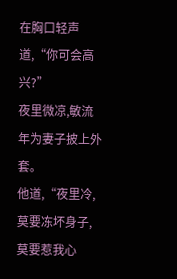在胸口轻声道,“你可会高兴?”
夜里微凉,敏流年为妻子披上外套。
他道,“夜里冷,莫要冻坏身子,莫要惹我心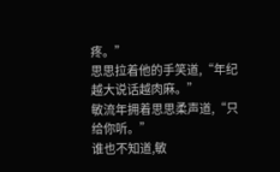疼。”
思思拉着他的手笑道,“年纪越大说话越肉麻。”
敏流年拥着思思柔声道,“只给你听。”
谁也不知道,敏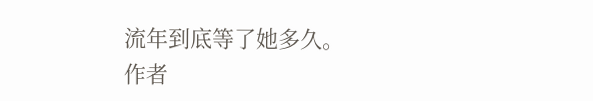流年到底等了她多久。
作者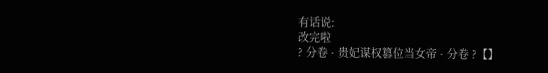有话说:
改完啦
? 分卷 · 贵妃谋权篡位当女帝 · 分卷 ?【】